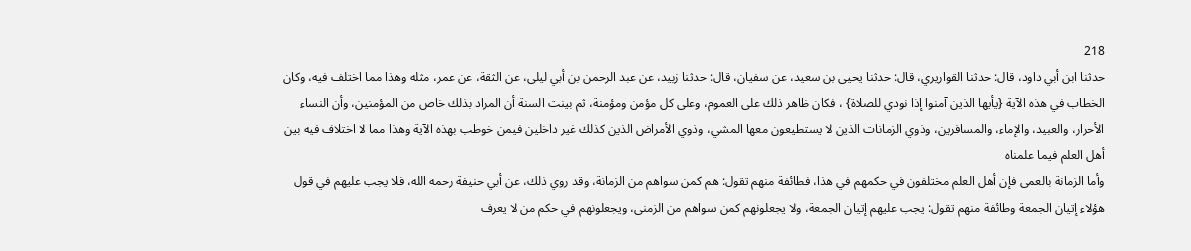218
حدثنا ابن أبي داود، قال: حدثنا القواريري، قال: حدثنا يحيى بن سعيد، عن سفيان، قال: حدثنا زبيد، عن عبد الرحمن بن أبي ليلى، عن الثقة، عن عمر، مثله وهذا مما اختلف فيه، وكان الخطاب في هذه الآية {يأيها الذين آمنوا إذا نودي للصلاة} ، فكان ظاهر ذلك على العموم، وعلى كل مؤمن ومؤمنة، ثم بينت السنة أن المراد بذلك خاص من المؤمنين، وأن النساء الأحرار، والعبيد، والإماء، والمسافرين، وذوي الزمانات الذين لا يستطيعون معها المشي، وذوي الأمراض الذين كذلك غير داخلين فيمن خوطب بهذه الآية وهذا مما لا اختلاف فيه بين أهل العلم فيما علمناه
وأما الزمانة بالعمى فإن أهل العلم مختلفون في حكمهم في هذا، فطائفة منهم تقول: هم كمن سواهم من الزمانة، وقد روي ذلك، عن أبي حنيفة رحمه الله، فلا يجب عليهم في قول هؤلاء إتيان الجمعة وطائفة منهم تقول: يجب عليهم إتيان الجمعة، ولا يجعلونهم كمن سواهم من الزمنى، ويجعلونهم في حكم من لا يعرف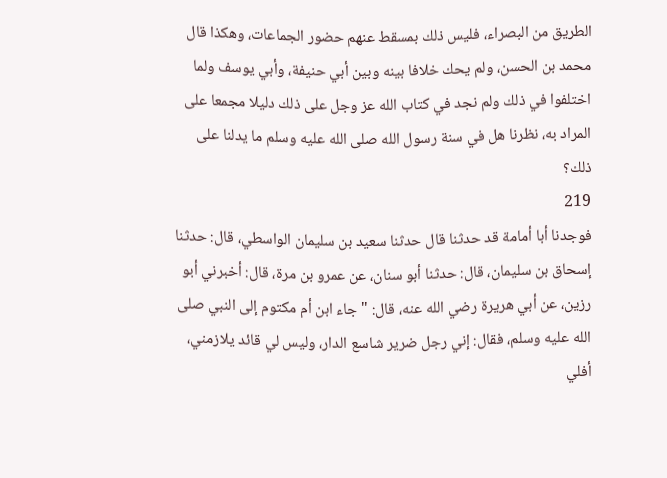الطريق من البصراء، فليس ذلك بمسقط عنهم حضور الجماعات، وهكذا قال محمد بن الحسن، ولم يحك خلافا بينه وبين أبي حنيفة، وأبي يوسف ولما اختلفوا في ذلك ولم نجد في كتاب الله عز وجل على ذلك دليلا مجمعا على المراد به، نظرنا هل في سنة رسول الله صلى الله عليه وسلم ما يدلنا على ذلك؟
219
فوجدنا أبا أمامة قد حدثنا قال حدثنا سعيد بن سليمان الواسطي، قال: حدثنا إسحاق بن سليمان، قال: حدثنا أبو سنان، عن عمرو بن مرة، قال: أخبرني أبو رزين، عن أبي هريرة رضي الله عنه، قال: " جاء ابن أم مكتوم إلى النبي صلى الله عليه وسلم، فقال: إني رجل ضرير شاسع الدار، وليس لي قائد يلازمني، أفلي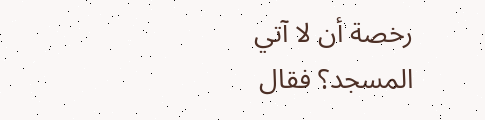رخصة أن لا آتي المسجد؟ فقال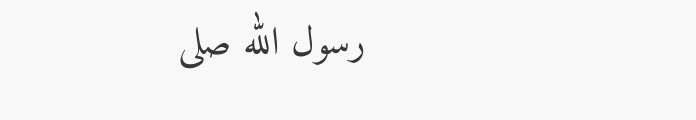رسول الله صلى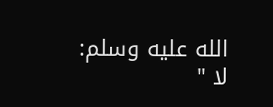الله عليه وسلم: لا "